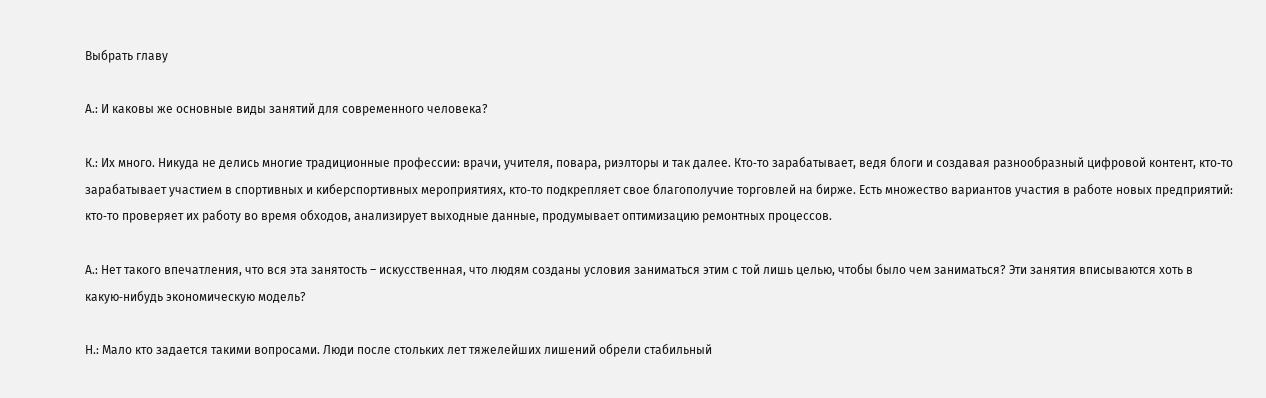Выбрать главу

А.: И каковы же основные виды занятий для современного человека?

К.: Их много. Никуда не делись многие традиционные профессии: врачи, учителя, повара, риэлторы и так далее. Кто‑то зарабатывает, ведя блоги и создавая разнообразный цифровой контент, кто‑то зарабатывает участием в спортивных и киберспортивных мероприятиях, кто‑то подкрепляет свое благополучие торговлей на бирже. Есть множество вариантов участия в работе новых предприятий: кто‑то проверяет их работу во время обходов, анализирует выходные данные, продумывает оптимизацию ремонтных процессов.

А.: Нет такого впечатления, что вся эта занятость – искусственная, что людям созданы условия заниматься этим с той лишь целью, чтобы было чем заниматься? Эти занятия вписываются хоть в какую‑нибудь экономическую модель?

Н.: Мало кто задается такими вопросами. Люди после стольких лет тяжелейших лишений обрели стабильный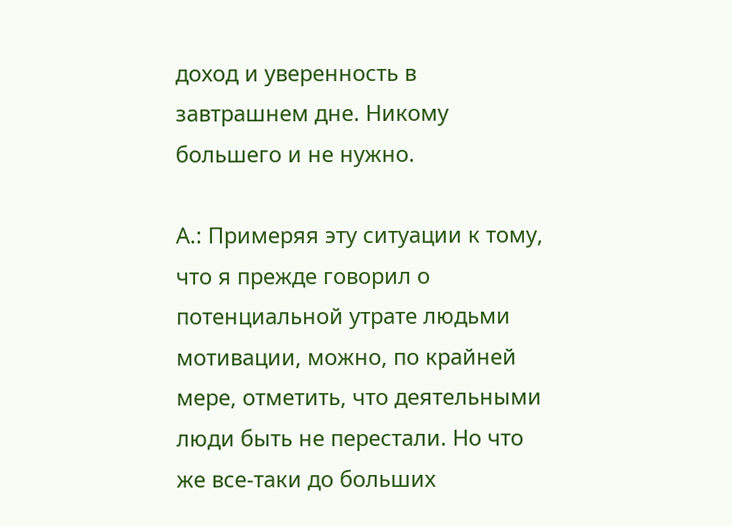доход и уверенность в завтрашнем дне. Никому большего и не нужно.

А.: Примеряя эту ситуации к тому, что я прежде говорил о потенциальной утрате людьми мотивации, можно, по крайней мере, отметить, что деятельными люди быть не перестали. Но что же все‑таки до больших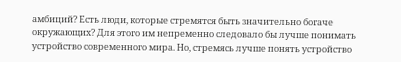амбиций? Есть люди, которые стремятся быть значительно богаче окружающих? Для этого им непременно следовало бы лучше понимать устройство современного мира. Но, стремясь лучше понять устройство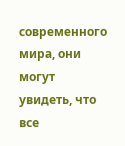современного мира, они могут увидеть, что все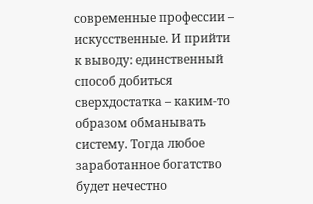современные профессии – искусственные. И прийти к выводу: единственный способ добиться сверхдостатка – каким‑то образом обманывать систему. Тогда любое заработанное богатство будет нечестно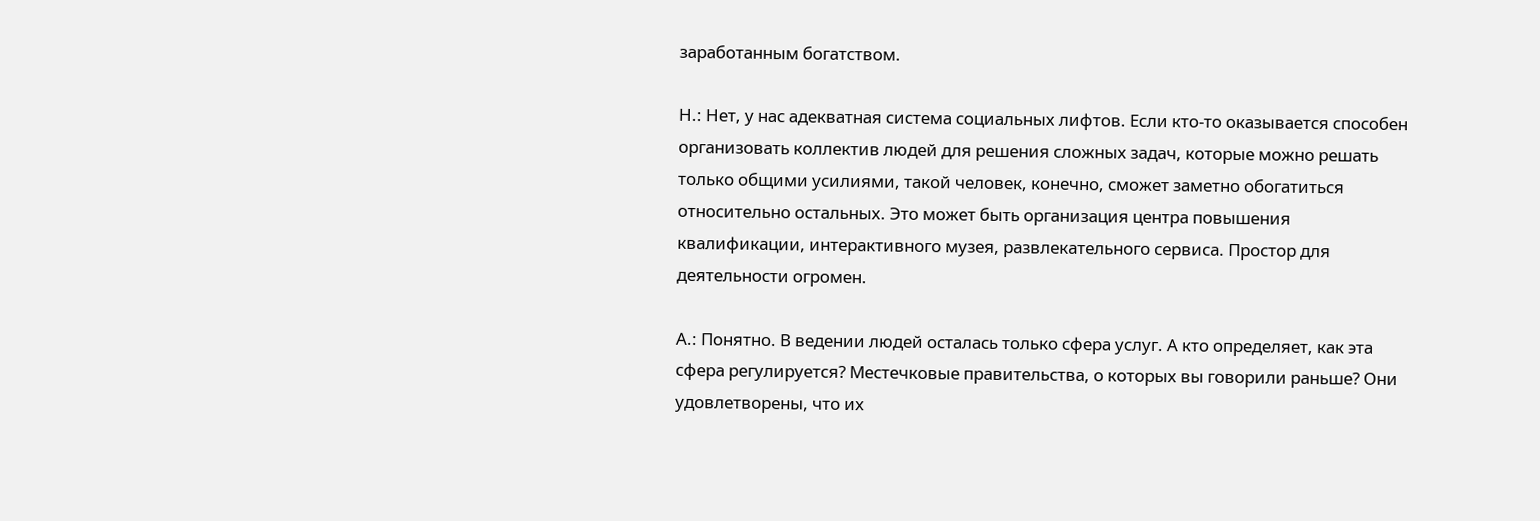заработанным богатством.

Н.: Нет, у нас адекватная система социальных лифтов. Если кто‑то оказывается способен организовать коллектив людей для решения сложных задач, которые можно решать только общими усилиями, такой человек, конечно, сможет заметно обогатиться относительно остальных. Это может быть организация центра повышения квалификации, интерактивного музея, развлекательного сервиса. Простор для деятельности огромен.

А.: Понятно. В ведении людей осталась только сфера услуг. А кто определяет, как эта сфера регулируется? Местечковые правительства, о которых вы говорили раньше? Они удовлетворены, что их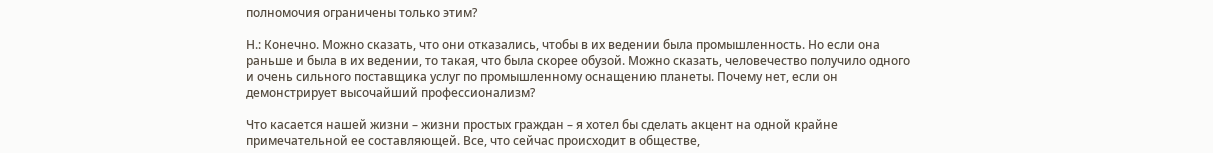полномочия ограничены только этим?

Н.: Конечно. Можно сказать, что они отказались, чтобы в их ведении была промышленность. Но если она раньше и была в их ведении, то такая, что была скорее обузой. Можно сказать, человечество получило одного и очень сильного поставщика услуг по промышленному оснащению планеты. Почему нет, если он демонстрирует высочайший профессионализм?

Что касается нашей жизни – жизни простых граждан – я хотел бы сделать акцент на одной крайне примечательной ее составляющей. Все, что сейчас происходит в обществе,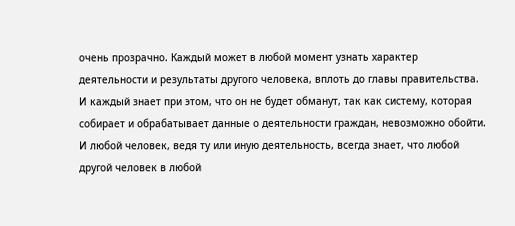очень прозрачно. Каждый может в любой момент узнать характер деятельности и результаты другого человека, вплоть до главы правительства. И каждый знает при этом, что он не будет обманут, так как систему, которая собирает и обрабатывает данные о деятельности граждан, невозможно обойти. И любой человек, ведя ту или иную деятельность, всегда знает, что любой другой человек в любой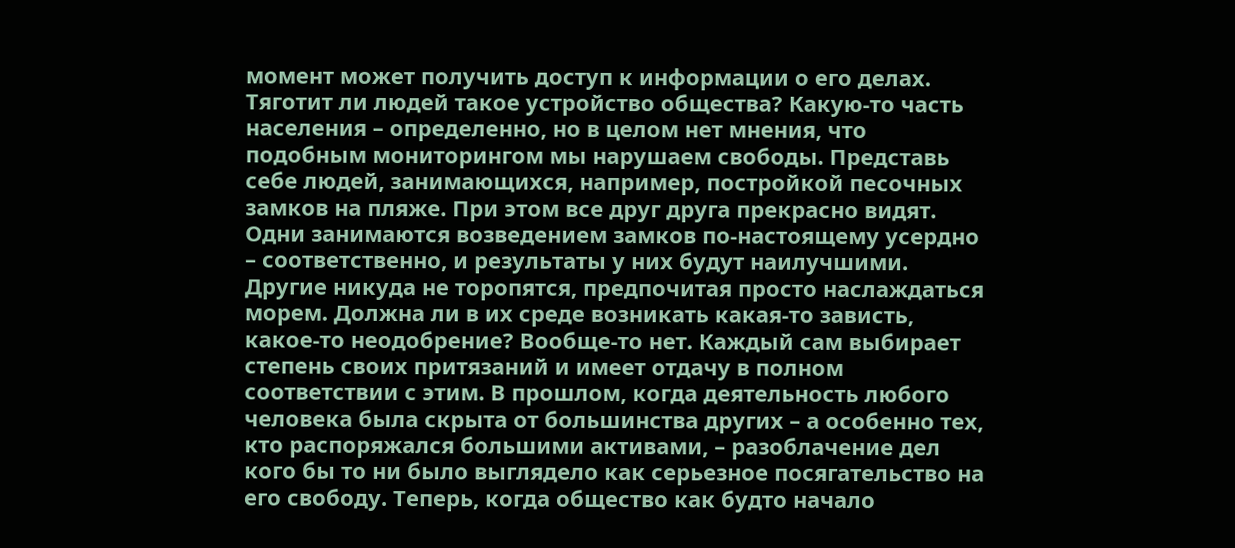момент может получить доступ к информации о его делах. Тяготит ли людей такое устройство общества? Какую‑то часть населения – определенно, но в целом нет мнения, что подобным мониторингом мы нарушаем свободы. Представь себе людей, занимающихся, например, постройкой песочных замков на пляже. При этом все друг друга прекрасно видят. Одни занимаются возведением замков по-настоящему усердно – соответственно, и результаты у них будут наилучшими. Другие никуда не торопятся, предпочитая просто наслаждаться морем. Должна ли в их среде возникать какая‑то зависть, какое‑то неодобрение? Вообще‑то нет. Каждый сам выбирает степень своих притязаний и имеет отдачу в полном соответствии с этим. В прошлом, когда деятельность любого человека была скрыта от большинства других – а особенно тех, кто распоряжался большими активами, – разоблачение дел кого бы то ни было выглядело как серьезное посягательство на его свободу. Теперь, когда общество как будто начало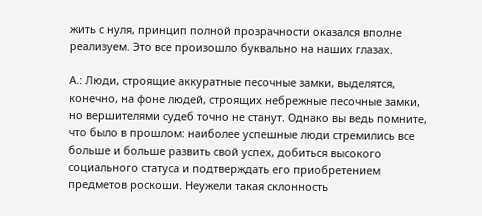жить с нуля, принцип полной прозрачности оказался вполне реализуем. Это все произошло буквально на наших глазах.

А.: Люди, строящие аккуратные песочные замки, выделятся, конечно, на фоне людей, строящих небрежные песочные замки, но вершителями судеб точно не станут. Однако вы ведь помните, что было в прошлом: наиболее успешные люди стремились все больше и больше развить свой успех, добиться высокого социального статуса и подтверждать его приобретением предметов роскоши. Неужели такая склонность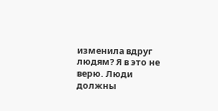изменила вдруг людям? Я в это не верю. Люди должны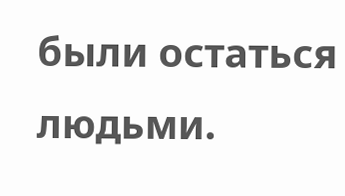были остаться людьми.